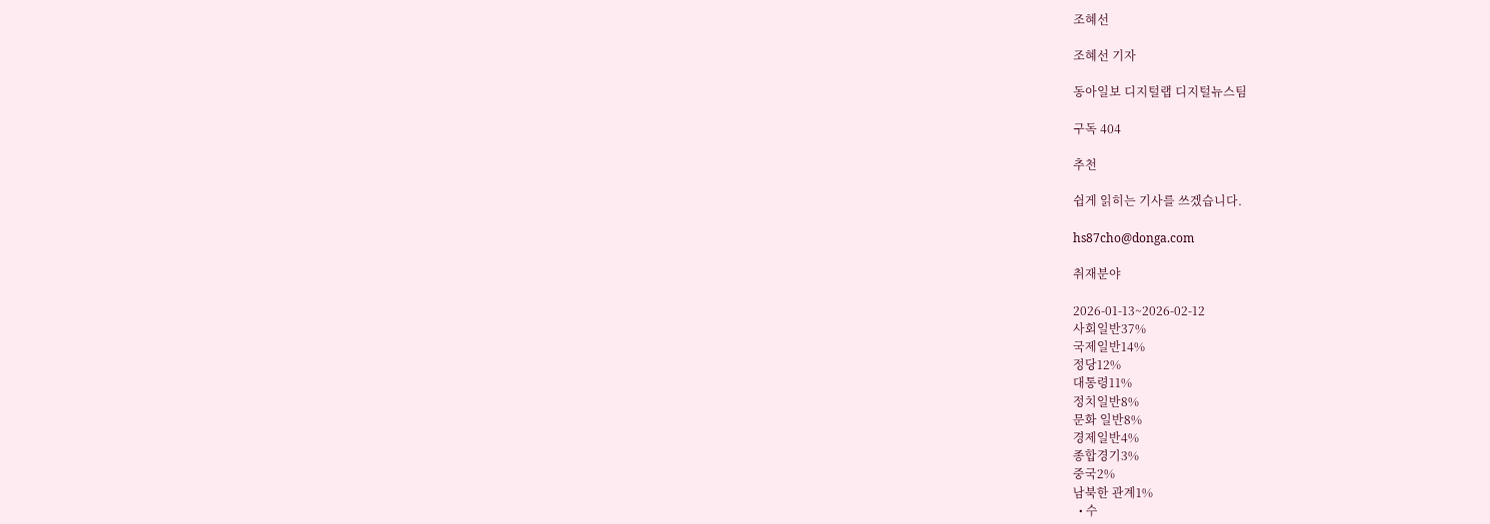조혜선

조혜선 기자

동아일보 디지털랩 디지털뉴스팀

구독 404

추천

쉽게 읽히는 기사를 쓰겠습니다.

hs87cho@donga.com

취재분야

2026-01-13~2026-02-12
사회일반37%
국제일반14%
정당12%
대통령11%
정치일반8%
문화 일반8%
경제일반4%
종합경기3%
중국2%
남북한 관계1%
  • 수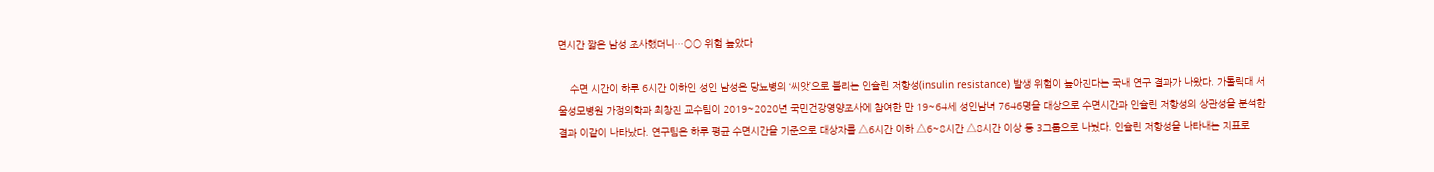면시간 짧은 남성 조사했더니…○○ 위험 높았다

    수면 시간이 하루 6시간 이하인 성인 남성은 당뇨병의 ‘씨앗’으로 불리는 인슐린 저항성(insulin resistance) 발생 위험이 높아진다는 국내 연구 결과가 나왔다. 가톨릭대 서울성모병원 가정의학과 최창진 교수팀이 2019~2020년 국민건강영양조사에 참여한 만 19~64세 성인남녀 7646명을 대상으로 수면시간과 인슐린 저항성의 상관성을 분석한 결과 이같이 나타났다. 연구팀은 하루 평균 수면시간을 기준으로 대상자를 △6시간 이하 △6~8시간 △8시간 이상 등 3그룹으로 나눴다. 인슐린 저항성을 나타내는 지표로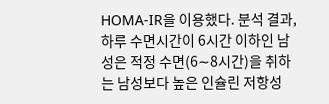HOMA-IR을 이용했다. 분석 결과, 하루 수면시간이 6시간 이하인 남성은 적정 수면(6∼8시간)을 취하는 남성보다 높은 인슐린 저항성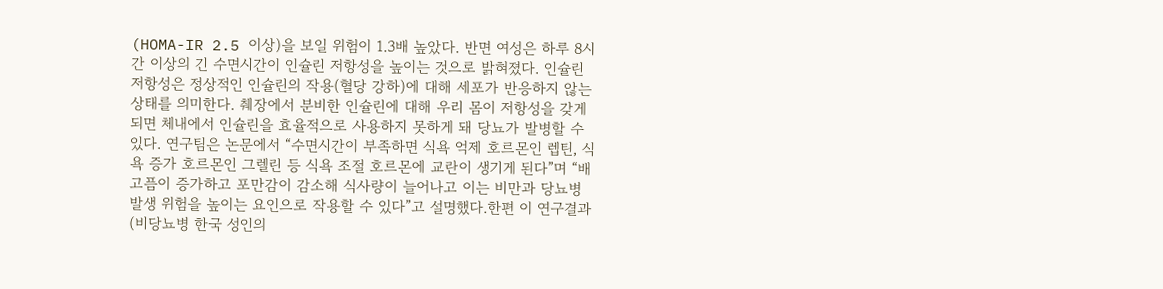(HOMA-IR 2.5 이상)을 보일 위험이 1.3배 높았다. 반면 여성은 하루 8시간 이상의 긴 수면시간이 인슐린 저항성을 높이는 것으로 밝혀졌다. 인슐린 저항성은 정상적인 인슐린의 작용(혈당 강하)에 대해 세포가 반응하지 않는 상태를 의미한다. 췌장에서 분비한 인슐린에 대해 우리 몸이 저항성을 갖게 되면 체내에서 인슐린을 효율적으로 사용하지 못하게 돼 당뇨가 발병할 수 있다. 연구팀은 논문에서 “수면시간이 부족하면 식욕 억제 호르몬인 렙틴, 식욕 증가 호르몬인 그렐린 등 식욕 조절 호르몬에 교란이 생기게 된다”며 “배고픔이 증가하고 포만감이 감소해 식사량이 늘어나고 이는 비만과 당뇨병 발생 위험을 높이는 요인으로 작용할 수 있다”고 설명했다.한편 이 연구결과(비당뇨병 한국 성인의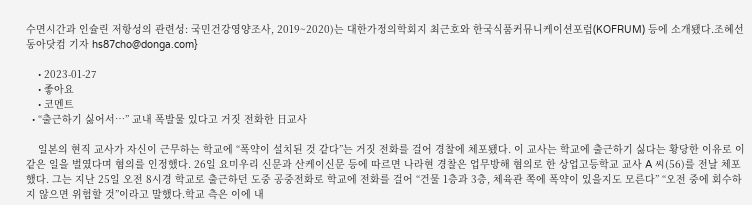수면시간과 인슐린 저항성의 관련성: 국민건강영양조사, 2019~2020)는 대한가정의학회지 최근호와 한국식품커뮤니케이션포럼(KOFRUM) 등에 소개됐다.조혜선 동아닷컴 기자 hs87cho@donga.com}

    • 2023-01-27
    • 좋아요
    • 코멘트
  • “출근하기 싫어서…” 교내 폭발물 있다고 거짓 전화한 日교사

    일본의 현직 교사가 자신이 근무하는 학교에 “폭약이 설치된 것 같다”는 거짓 전화를 걸어 경찰에 체포됐다. 이 교사는 학교에 출근하기 싫다는 황당한 이유로 이같은 일을 벌였다며 혐의를 인정했다. 26일 요미우리 신문과 산케이신문 등에 따르면 나라현 경찰은 업무방해 혐의로 한 상업고등학교 교사 A 씨(56)를 전날 체포했다. 그는 지난 25일 오전 8시경 학교로 출근하던 도중 공중전화로 학교에 전화를 걸어 “건물 1층과 3층, 체육관 쪽에 폭약이 있을지도 모른다” “오전 중에 회수하지 않으면 위험할 것”이라고 말했다.학교 측은 이에 내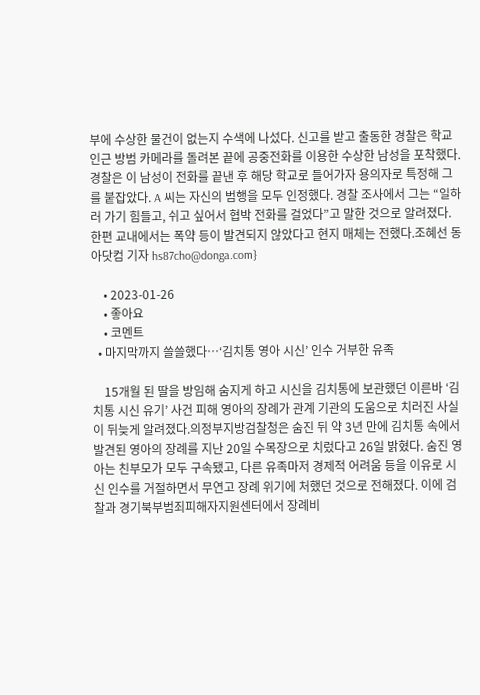부에 수상한 물건이 없는지 수색에 나섰다. 신고를 받고 출동한 경찰은 학교 인근 방범 카메라를 돌려본 끝에 공중전화를 이용한 수상한 남성을 포착했다. 경찰은 이 남성이 전화를 끝낸 후 해당 학교로 들어가자 용의자로 특정해 그를 붙잡았다. A 씨는 자신의 범행을 모두 인정했다. 경찰 조사에서 그는 “일하러 가기 힘들고, 쉬고 싶어서 협박 전화를 걸었다”고 말한 것으로 알려졌다. 한편 교내에서는 폭약 등이 발견되지 않았다고 현지 매체는 전했다.조혜선 동아닷컴 기자 hs87cho@donga.com}

    • 2023-01-26
    • 좋아요
    • 코멘트
  • 마지막까지 쓸쓸했다…‘김치통 영아 시신’ 인수 거부한 유족

    15개월 된 딸을 방임해 숨지게 하고 시신을 김치통에 보관했던 이른바 ‘김치통 시신 유기’ 사건 피해 영아의 장례가 관계 기관의 도움으로 치러진 사실이 뒤늦게 알려졌다.의정부지방검찰청은 숨진 뒤 약 3년 만에 김치통 속에서 발견된 영아의 장례를 지난 20일 수목장으로 치렀다고 26일 밝혔다. 숨진 영아는 친부모가 모두 구속됐고, 다른 유족마저 경제적 어려움 등을 이유로 시신 인수를 거절하면서 무연고 장례 위기에 처했던 것으로 전해졌다. 이에 검찰과 경기북부범죄피해자지원센터에서 장례비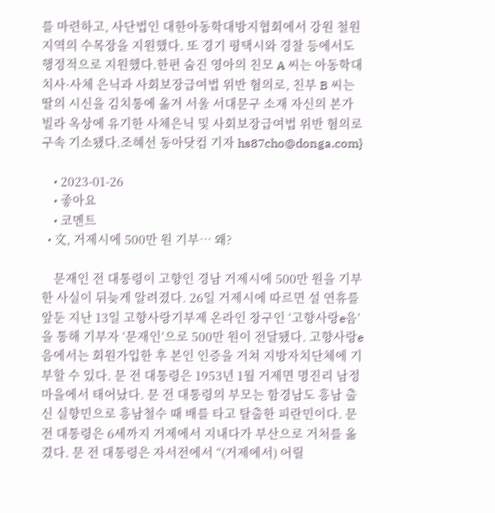를 마련하고, 사단법인 대한아동학대방지협회에서 강원 철원 지역의 수목장을 지원했다. 또 경기 평택시와 경찰 등에서도 행정적으로 지원했다.한편 숨진 영아의 친모 A 씨는 아동학대치사·사체 은닉과 사회보장급여법 위반 혐의로, 친부 B 씨는 딸의 시신을 김치통에 옮겨 서울 서대문구 소재 자신의 본가 빌라 옥상에 유기한 사체은닉 및 사회보장급여법 위반 혐의로 구속 기소됐다.조혜선 동아닷컴 기자 hs87cho@donga.com}

    • 2023-01-26
    • 좋아요
    • 코멘트
  • 文, 거제시에 500만 원 기부… 왜?

    문재인 전 대통령이 고향인 경남 거제시에 500만 원을 기부한 사실이 뒤늦게 알려졌다. 26일 거제시에 따르면 설 연휴를 앞둔 지난 13일 고향사랑기부제 온라인 창구인 ‘고향사랑e음’을 통해 기부자 ‘문재인’으로 500만 원이 전달됐다. 고향사랑e음에서는 회원가입한 후 본인 인증을 거쳐 지방자치단체에 기부할 수 있다. 문 전 대통령은 1953년 1월 거제면 명진리 남정마을에서 태어났다. 문 전 대통령의 부모는 함경남도 흥남 출신 실향민으로 흥남철수 때 배를 타고 탈출한 피란민이다. 문 전 대통령은 6세까지 거제에서 지내다가 부산으로 거처를 옮겼다. 문 전 대통령은 자서전에서 “(거제에서) 어릴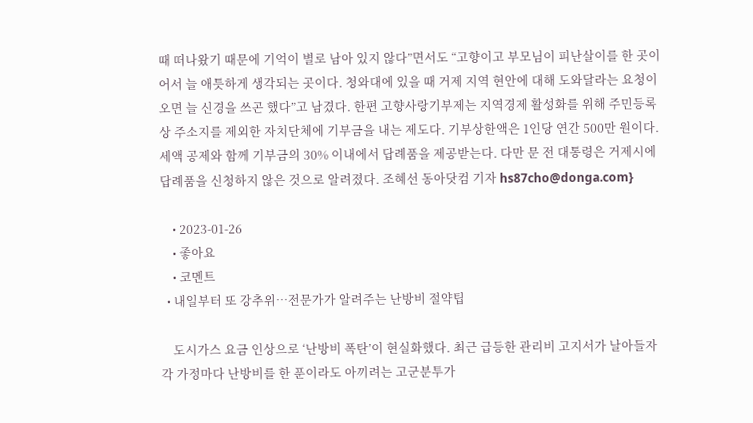때 떠나왔기 때문에 기억이 별로 남아 있지 않다”면서도 “고향이고 부모님이 피난살이를 한 곳이어서 늘 애틋하게 생각되는 곳이다. 청와대에 있을 때 거제 지역 현안에 대해 도와달라는 요청이 오면 늘 신경을 쓰곤 했다”고 남겼다. 한편 고향사랑기부제는 지역경제 활성화를 위해 주민등록상 주소지를 제외한 자치단체에 기부금을 내는 제도다. 기부상한액은 1인당 연간 500만 원이다. 세액 공제와 함께 기부금의 30% 이내에서 답례품을 제공받는다. 다만 문 전 대통령은 거제시에 답례품을 신청하지 않은 것으로 알려졌다. 조혜선 동아닷컴 기자 hs87cho@donga.com}

    • 2023-01-26
    • 좋아요
    • 코멘트
  • 내일부터 또 강추위…전문가가 알려주는 난방비 절약팁

    도시가스 요금 인상으로 ‘난방비 폭탄’이 현실화했다. 최근 급등한 관리비 고지서가 날아들자 각 가정마다 난방비를 한 푼이라도 아끼려는 고군분투가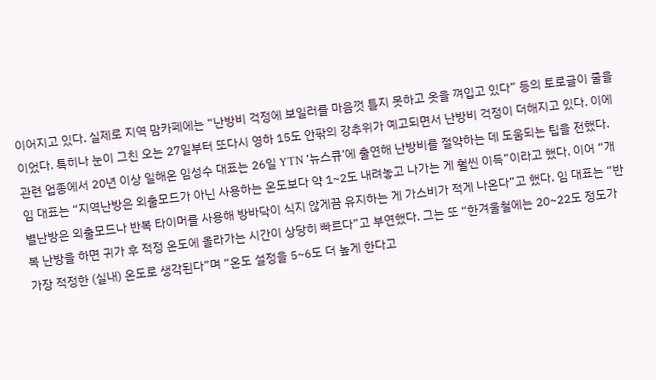이어지고 있다. 실제로 지역 맘카페에는 “난방비 걱정에 보일러를 마음껏 틀지 못하고 옷을 껴입고 있다” 등의 토로글이 줄을 이었다. 특히나 눈이 그친 오는 27일부터 또다시 영하 15도 안팎의 강추위가 예고되면서 난방비 걱정이 더해지고 있다. 이에 관련 업종에서 20년 이상 일해온 임성수 대표는 26일 YTN ‘뉴스큐’에 출연해 난방비를 절약하는 데 도움되는 팁을 전했다. 임 대표는 “지역난방은 외출모드가 아닌 사용하는 온도보다 약 1~2도 내려놓고 나가는 게 훨씬 이득”이라고 했다. 이어 “개별난방은 외출모드나 반복 타이머를 사용해 방바닥이 식지 않게끔 유지하는 게 가스비가 적게 나온다”고 했다. 임 대표는 “반복 난방을 하면 귀가 후 적정 온도에 올라가는 시간이 상당히 빠르다”고 부연했다. 그는 또 “한겨울철에는 20~22도 정도가 가장 적정한 (실내) 온도로 생각된다”며 “온도 설정을 5~6도 더 높게 한다고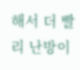해서 더 빨리 난방이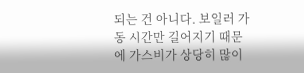되는 건 아니다. 보일러 가동 시간만 길어지기 때문에 가스비가 상당히 많이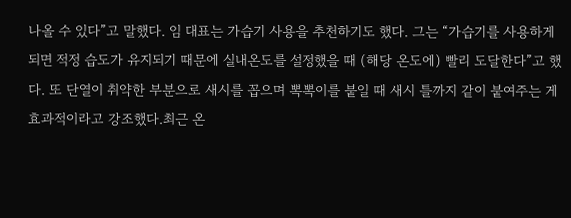나올 수 있다”고 말했다. 임 대표는 가습기 사용을 추천하기도 했다. 그는 “가습기를 사용하게 되면 적정 습도가 유지되기 때문에 실내온도를 설정했을 때 (해당 온도에) 빨리 도달한다”고 했다. 또 단열이 취약한 부분으로 새시를 꼽으며 뽁뽁이를 붙일 때 새시 틀까지 같이 붙여주는 게 효과적이라고 강조했다.최근 온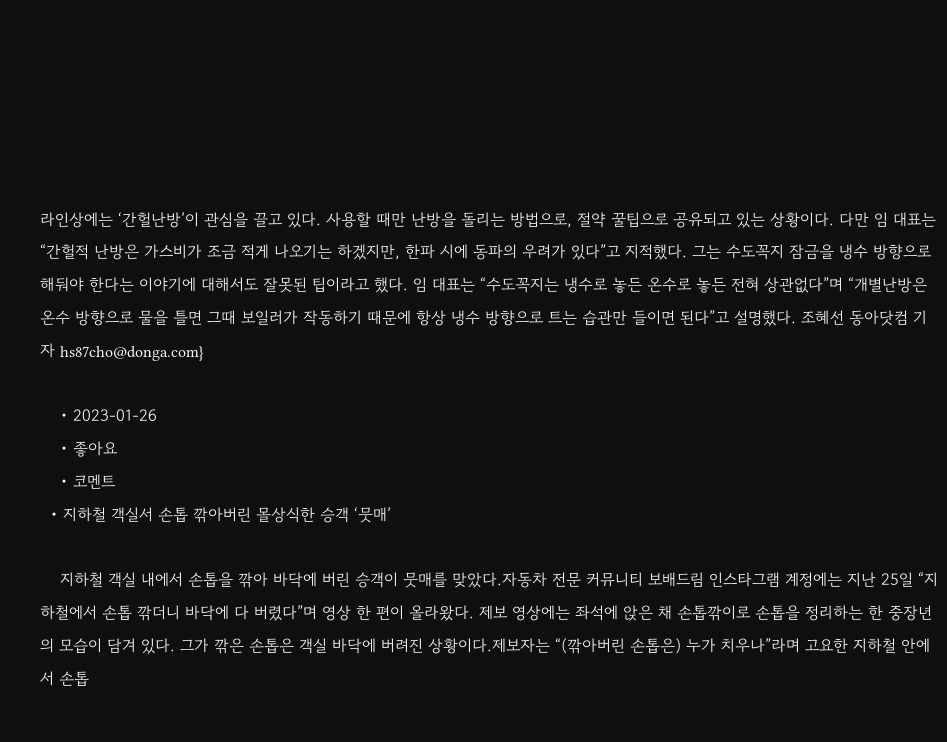라인상에는 ‘간헐난방’이 관심을 끌고 있다. 사용할 때만 난방을 돌리는 방법으로, 절약 꿀팁으로 공유되고 있는 상황이다. 다만 임 대표는 “간헐적 난방은 가스비가 조금 적게 나오기는 하겠지만, 한파 시에 동파의 우려가 있다”고 지적했다. 그는 수도꼭지 잠금을 냉수 방향으로 해둬야 한다는 이야기에 대해서도 잘못된 팁이라고 했다. 임 대표는 “수도꼭지는 냉수로 놓든 온수로 놓든 전혀 상관없다”며 “개별난방은 온수 방향으로 물을 틀면 그때 보일러가 작동하기 때문에 항상 냉수 방향으로 트는 습관만 들이면 된다”고 설명했다. 조혜선 동아닷컴 기자 hs87cho@donga.com}

    • 2023-01-26
    • 좋아요
    • 코멘트
  • 지하철 객실서 손톱 깎아버린 몰상식한 승객 ‘뭇매’

    지하철 객실 내에서 손톱을 깎아 바닥에 버린 승객이 뭇매를 맞았다.자동차 전문 커뮤니티 보배드림 인스타그램 계정에는 지난 25일 “지하철에서 손톱 깎더니 바닥에 다 버렸다”며 영상 한 편이 올라왔다. 제보 영상에는 좌석에 앉은 채 손톱깎이로 손톱을 정리하는 한 중장년의 모습이 담겨 있다. 그가 깎은 손톱은 객실 바닥에 버려진 상황이다.제보자는 “(깎아버린 손톱은) 누가 치우나”라며 고요한 지하철 안에서 손톱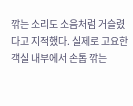깎는 소리도 소음처럼 거슬렸다고 지적했다. 실제로 고요한 객실 내부에서 손톱 깎는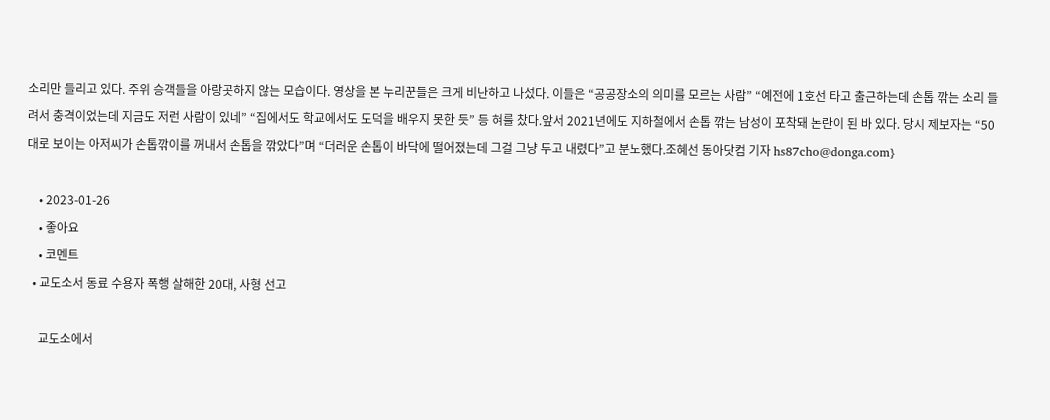소리만 들리고 있다. 주위 승객들을 아랑곳하지 않는 모습이다. 영상을 본 누리꾼들은 크게 비난하고 나섰다. 이들은 “공공장소의 의미를 모르는 사람” “예전에 1호선 타고 출근하는데 손톱 깎는 소리 들려서 충격이었는데 지금도 저런 사람이 있네” “집에서도 학교에서도 도덕을 배우지 못한 듯” 등 혀를 찼다.앞서 2021년에도 지하철에서 손톱 깎는 남성이 포착돼 논란이 된 바 있다. 당시 제보자는 “50대로 보이는 아저씨가 손톱깎이를 꺼내서 손톱을 깎았다”며 “더러운 손톱이 바닥에 떨어졌는데 그걸 그냥 두고 내렸다”고 분노했다.조혜선 동아닷컴 기자 hs87cho@donga.com}

    • 2023-01-26
    • 좋아요
    • 코멘트
  • 교도소서 동료 수용자 폭행 살해한 20대, 사형 선고

    교도소에서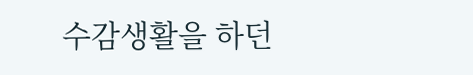수감생활을 하던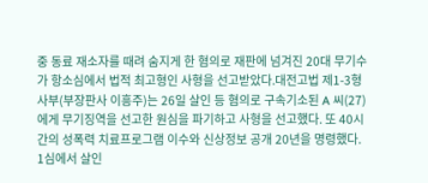중 동료 재소자를 때려 숨지게 한 혐의로 재판에 넘겨진 20대 무기수가 항소심에서 법적 최고형인 사형을 선고받았다.대전고법 제1-3형사부(부장판사 이흥주)는 26일 살인 등 혐의로 구속기소된 A 씨(27)에게 무기징역을 선고한 원심을 파기하고 사형을 선고했다. 또 40시간의 성폭력 치료프로그램 이수와 신상정보 공개 20년을 명령했다. 1심에서 살인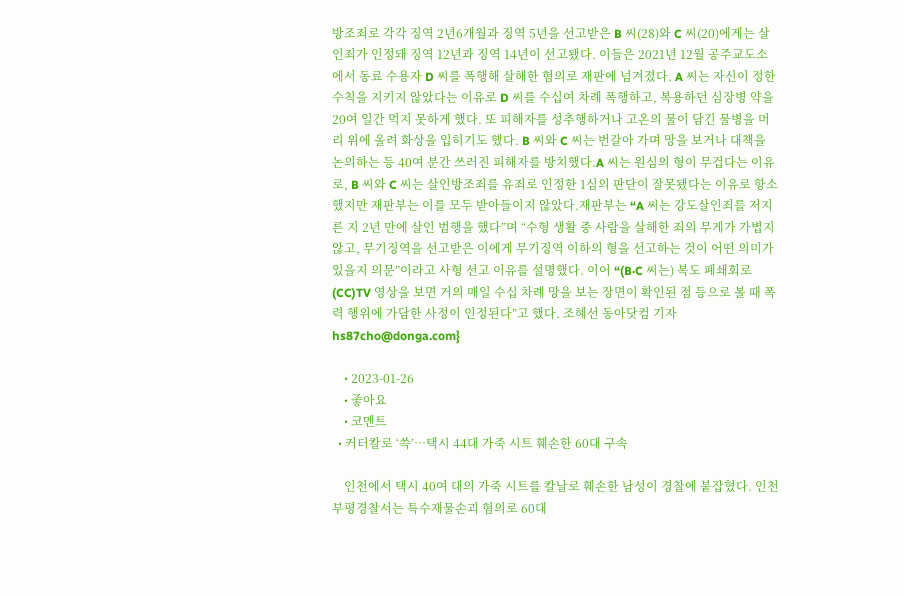방조죄로 각각 징역 2년6개월과 징역 5년을 선고받은 B 씨(28)와 C 씨(20)에게는 살인죄가 인정돼 징역 12년과 징역 14년이 선고됐다. 이들은 2021년 12월 공주교도소에서 동료 수용자 D 씨를 폭행해 살해한 혐의로 재판에 넘겨졌다. A 씨는 자신이 정한 수칙을 지키지 않았다는 이유로 D 씨를 수십여 차례 폭행하고, 복용하던 심장병 약을 20여 일간 먹지 못하게 했다. 또 피해자를 성추행하거나 고온의 물이 담긴 물병을 머리 위에 올려 화상을 입히기도 했다. B 씨와 C 씨는 번갈아 가며 망을 보거나 대책을 논의하는 등 40여 분간 쓰러진 피해자를 방치했다.A 씨는 원심의 형이 무겁다는 이유로, B 씨와 C 씨는 살인방조죄를 유죄로 인정한 1심의 판단이 잘못됐다는 이유로 항소했지만 재판부는 이를 모두 받아들이지 않았다.재판부는 “A 씨는 강도살인죄를 저지른 지 2년 만에 살인 범행을 했다”며 “수형 생활 중 사람을 살해한 죄의 무게가 가볍지 않고, 무기징역을 선고받은 이에게 무기징역 이하의 형을 선고하는 것이 어떤 의미가 있을지 의문”이라고 사형 선고 이유를 설명했다. 이어 “(B·C 씨는) 복도 폐쇄회로(CC)TV 영상을 보면 거의 매일 수십 차례 망을 보는 장면이 확인된 점 등으로 볼 때 폭력 행위에 가담한 사정이 인정된다”고 했다. 조혜선 동아닷컴 기자 hs87cho@donga.com}

    • 2023-01-26
    • 좋아요
    • 코멘트
  • 커터칼로 ‘쓱’…택시 44대 가죽 시트 훼손한 60대 구속

    인천에서 택시 40여 대의 가죽 시트를 칼날로 훼손한 남성이 경찰에 붙잡혔다. 인천 부평경찰서는 특수재물손괴 혐의로 60대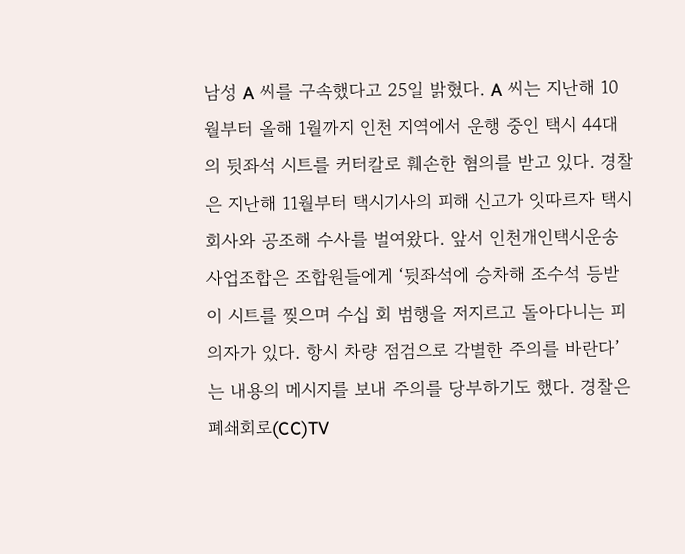남성 A 씨를 구속했다고 25일 밝혔다. A 씨는 지난해 10월부터 올해 1월까지 인천 지역에서 운행 중인 택시 44대의 뒷좌석 시트를 커터칼로 훼손한 혐의를 받고 있다. 경찰은 지난해 11월부터 택시기사의 피해 신고가 잇따르자 택시회사와 공조해 수사를 벌여왔다. 앞서 인천개인택시운송사업조합은 조합원들에게 ‘뒷좌석에 승차해 조수석 등받이 시트를 찢으며 수십 회 범행을 저지르고 돌아다니는 피의자가 있다. 항시 차량 점검으로 각별한 주의를 바란다’는 내용의 메시지를 보내 주의를 당부하기도 했다. 경찰은 폐쇄회로(CC)TV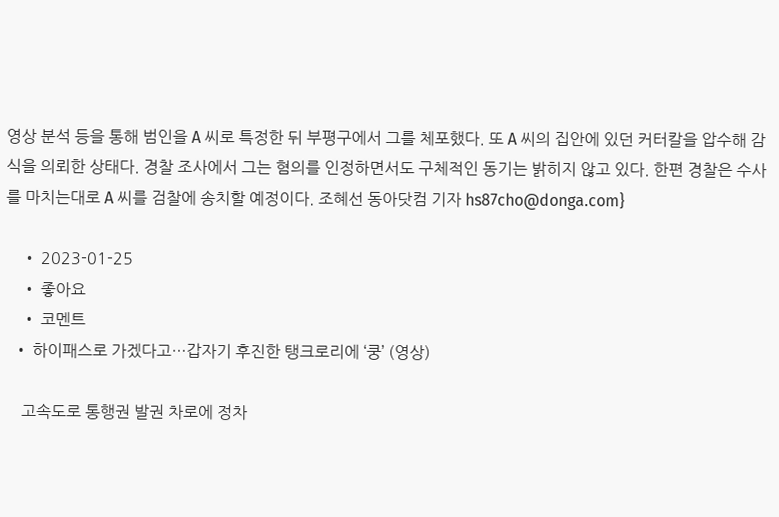영상 분석 등을 통해 범인을 A 씨로 특정한 뒤 부평구에서 그를 체포했다. 또 A 씨의 집안에 있던 커터칼을 압수해 감식을 의뢰한 상태다. 경찰 조사에서 그는 혐의를 인정하면서도 구체적인 동기는 밝히지 않고 있다. 한편 경찰은 수사를 마치는대로 A 씨를 검찰에 송치할 예정이다. 조혜선 동아닷컴 기자 hs87cho@donga.com}

    • 2023-01-25
    • 좋아요
    • 코멘트
  • 하이패스로 가겠다고…갑자기 후진한 탱크로리에 ‘쿵’ (영상)

    고속도로 통행권 발권 차로에 정차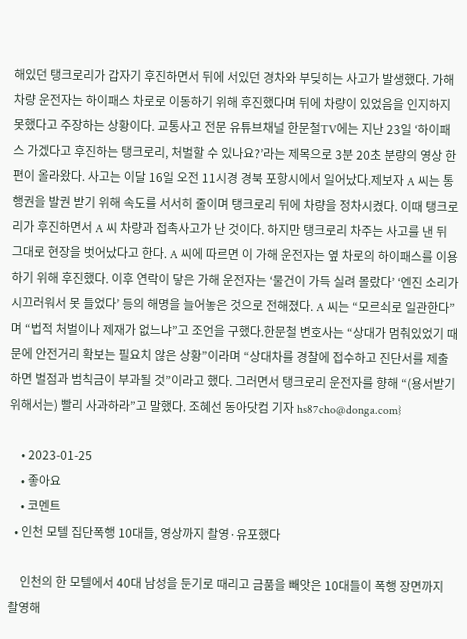해있던 탱크로리가 갑자기 후진하면서 뒤에 서있던 경차와 부딪히는 사고가 발생했다. 가해 차량 운전자는 하이패스 차로로 이동하기 위해 후진했다며 뒤에 차량이 있었음을 인지하지 못했다고 주장하는 상황이다. 교통사고 전문 유튜브채널 한문철TV에는 지난 23일 ‘하이패스 가겠다고 후진하는 탱크로리, 처벌할 수 있나요?’라는 제목으로 3분 20초 분량의 영상 한 편이 올라왔다. 사고는 이달 16일 오전 11시경 경북 포항시에서 일어났다.제보자 A 씨는 통행권을 발권 받기 위해 속도를 서서히 줄이며 탱크로리 뒤에 차량을 정차시켰다. 이때 탱크로리가 후진하면서 A 씨 차량과 접촉사고가 난 것이다. 하지만 탱크로리 차주는 사고를 낸 뒤 그대로 현장을 벗어났다고 한다. A 씨에 따르면 이 가해 운전자는 옆 차로의 하이패스를 이용하기 위해 후진했다. 이후 연락이 닿은 가해 운전자는 ‘물건이 가득 실려 몰랐다’ ‘엔진 소리가 시끄러워서 못 들었다’ 등의 해명을 늘어놓은 것으로 전해졌다. A 씨는 “모르쇠로 일관한다”며 “법적 처벌이나 제재가 없느냐”고 조언을 구했다.한문철 변호사는 “상대가 멈춰있었기 때문에 안전거리 확보는 필요치 않은 상황”이라며 “상대차를 경찰에 접수하고 진단서를 제출하면 벌점과 범칙금이 부과될 것”이라고 했다. 그러면서 탱크로리 운전자를 향해 “(용서받기 위해서는) 빨리 사과하라”고 말했다. 조혜선 동아닷컴 기자 hs87cho@donga.com}

    • 2023-01-25
    • 좋아요
    • 코멘트
  • 인천 모텔 집단폭행 10대들, 영상까지 촬영·유포했다

    인천의 한 모텔에서 40대 남성을 둔기로 때리고 금품을 빼앗은 10대들이 폭행 장면까지 촬영해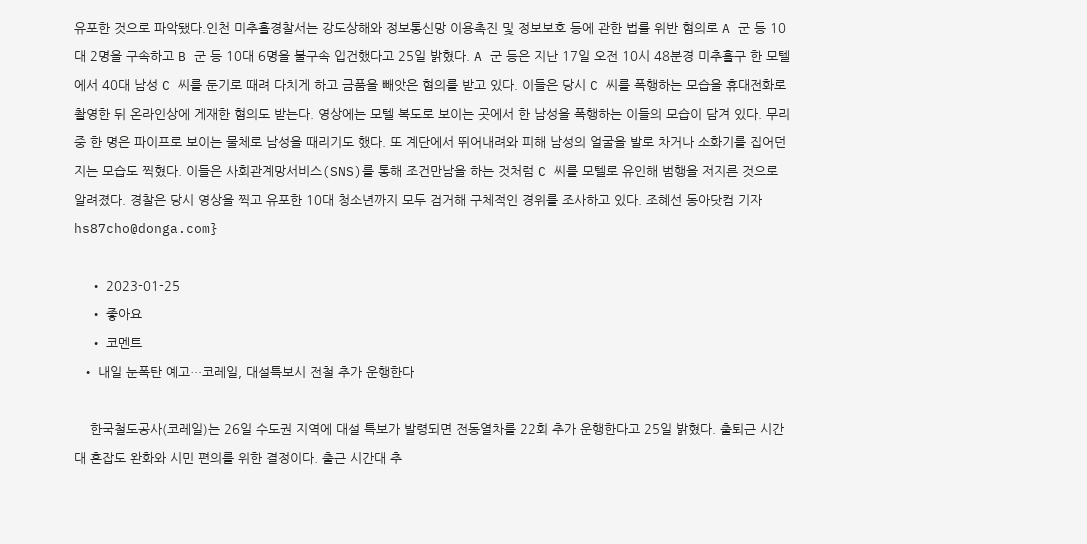유포한 것으로 파악됐다.인천 미추홀경찰서는 강도상해와 정보통신망 이용촉진 및 정보보호 등에 관한 법률 위반 혐의로 A 군 등 10대 2명을 구속하고 B 군 등 10대 6명을 불구속 입건했다고 25일 밝혔다. A 군 등은 지난 17일 오전 10시 48분경 미추홀구 한 모텔에서 40대 남성 C 씨를 둔기로 때려 다치게 하고 금품을 빼앗은 혐의를 받고 있다. 이들은 당시 C 씨를 폭행하는 모습을 휴대전화로 촬영한 뒤 온라인상에 게재한 혐의도 받는다. 영상에는 모텔 복도로 보이는 곳에서 한 남성을 폭행하는 이들의 모습이 담겨 있다. 무리 중 한 명은 파이프로 보이는 물체로 남성을 때리기도 했다. 또 계단에서 뛰어내려와 피해 남성의 얼굴을 발로 차거나 소화기를 집어던지는 모습도 찍혔다. 이들은 사회관계망서비스(SNS)를 통해 조건만남을 하는 것처럼 C 씨를 모텔로 유인해 범행을 저지른 것으로 알려졌다. 경찰은 당시 영상을 찍고 유포한 10대 청소년까지 모두 검거해 구체적인 경위를 조사하고 있다. 조혜선 동아닷컴 기자 hs87cho@donga.com}

    • 2023-01-25
    • 좋아요
    • 코멘트
  • 내일 눈폭탄 예고…코레일, 대설특보시 전철 추가 운행한다

    한국철도공사(코레일)는 26일 수도권 지역에 대설 특보가 발령되면 전동열차를 22회 추가 운행한다고 25일 밝혔다. 출퇴근 시간대 혼잡도 완화와 시민 편의를 위한 결정이다. 출근 시간대 추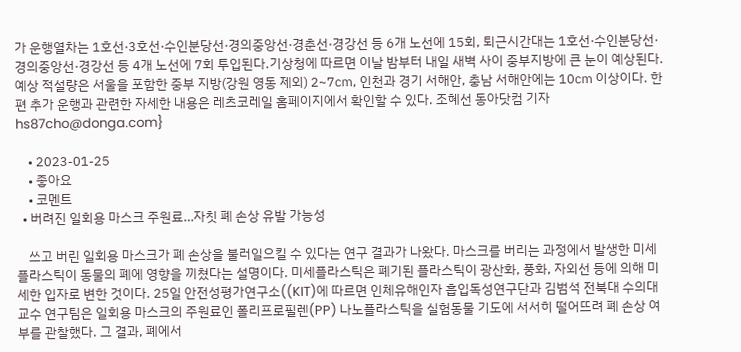가 운행열차는 1호선·3호선·수인분당선·경의중앙선·경춘선·경강선 등 6개 노선에 15회, 퇴근시간대는 1호선·수인분당선·경의중앙선·경강선 등 4개 노선에 7회 투입된다.기상청에 따르면 이날 밤부터 내일 새벽 사이 중부지방에 큰 눈이 예상된다. 예상 적설량은 서울을 포함한 중부 지방(강원 영동 제외) 2~7㎝, 인천과 경기 서해안, 충남 서해안에는 10㎝ 이상이다. 한편 추가 운행과 관련한 자세한 내용은 레츠코레일 홈페이지에서 확인할 수 있다. 조혜선 동아닷컴 기자 hs87cho@donga.com}

    • 2023-01-25
    • 좋아요
    • 코멘트
  • 버려진 일회용 마스크 주원료…자칫 폐 손상 유발 가능성

    쓰고 버린 일회용 마스크가 폐 손상을 불러일으킬 수 있다는 연구 결과가 나왔다. 마스크를 버리는 과정에서 발생한 미세플라스틱이 동물의 폐에 영향을 끼쳤다는 설명이다. 미세플라스틱은 폐기된 플라스틱이 광산화, 풍화, 자외선 등에 의해 미세한 입자로 변한 것이다. 25일 안전성평가연구소((KIT)에 따르면 인체유해인자 흡입독성연구단과 김범석 전북대 수의대 교수 연구팀은 일회용 마스크의 주원료인 폴리프로필렌(PP) 나노플라스틱을 실험동물 기도에 서서히 떨어뜨려 폐 손상 여부를 관찰했다. 그 결과, 폐에서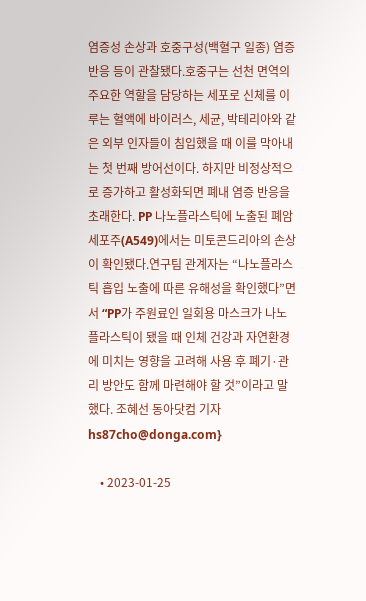염증성 손상과 호중구성(백혈구 일종) 염증 반응 등이 관찰됐다.호중구는 선천 면역의 주요한 역할을 담당하는 세포로 신체를 이루는 혈액에 바이러스, 세균, 박테리아와 같은 외부 인자들이 침입했을 때 이를 막아내는 첫 번째 방어선이다. 하지만 비정상적으로 증가하고 활성화되면 폐내 염증 반응을 초래한다. PP 나노플라스틱에 노출된 폐암 세포주(A549)에서는 미토콘드리아의 손상이 확인됐다.연구팀 관계자는 “나노플라스틱 흡입 노출에 따른 유해성을 확인했다”면서 “PP가 주원료인 일회용 마스크가 나노플라스틱이 됐을 때 인체 건강과 자연환경에 미치는 영향을 고려해 사용 후 폐기·관리 방안도 함께 마련해야 할 것”이라고 말했다. 조혜선 동아닷컴 기자 hs87cho@donga.com}

    • 2023-01-25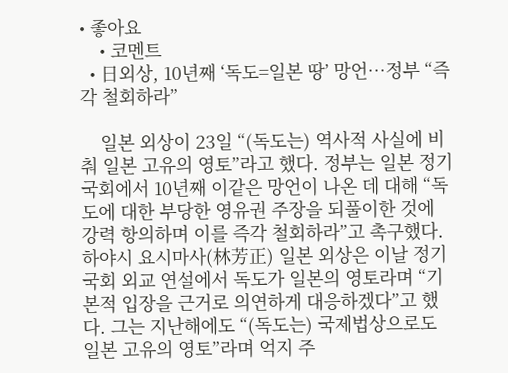• 좋아요
    • 코멘트
  • 日외상, 10년째 ‘독도=일본 땅’ 망언…정부 “즉각 철회하라”

    일본 외상이 23일 “(독도는) 역사적 사실에 비춰 일본 고유의 영토”라고 했다. 정부는 일본 정기국회에서 10년째 이같은 망언이 나온 데 대해 “독도에 대한 부당한 영유권 주장을 되풀이한 것에 강력 항의하며 이를 즉각 철회하라”고 촉구했다. 하야시 요시마사(林芳正) 일본 외상은 이날 정기국회 외교 연설에서 독도가 일본의 영토라며 “기본적 입장을 근거로 의연하게 대응하겠다”고 했다. 그는 지난해에도 “(독도는) 국제법상으로도 일본 고유의 영토”라며 억지 주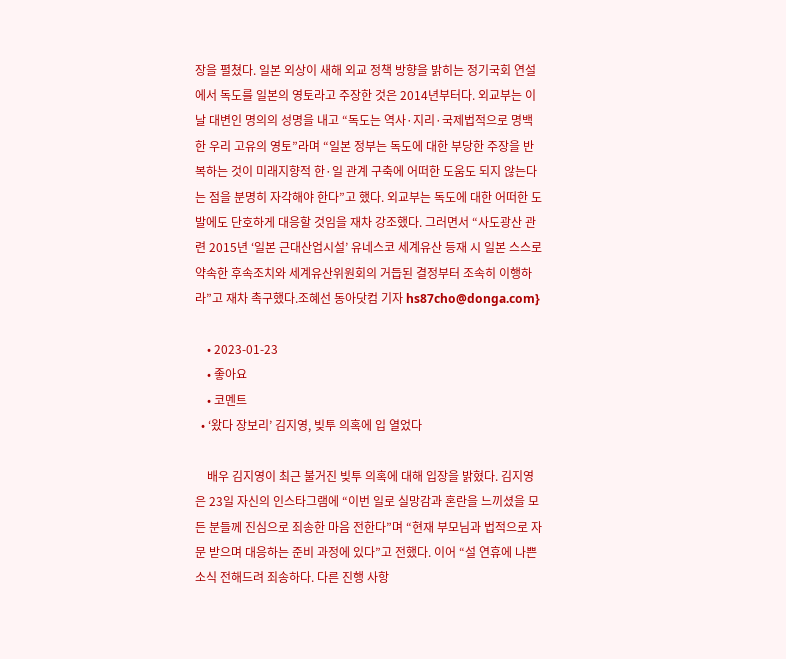장을 펼쳤다. 일본 외상이 새해 외교 정책 방향을 밝히는 정기국회 연설에서 독도를 일본의 영토라고 주장한 것은 2014년부터다. 외교부는 이날 대변인 명의의 성명을 내고 “독도는 역사·지리·국제법적으로 명백한 우리 고유의 영토”라며 “일본 정부는 독도에 대한 부당한 주장을 반복하는 것이 미래지향적 한·일 관계 구축에 어떠한 도움도 되지 않는다는 점을 분명히 자각해야 한다”고 했다. 외교부는 독도에 대한 어떠한 도발에도 단호하게 대응할 것임을 재차 강조했다. 그러면서 “사도광산 관련 2015년 ‘일본 근대산업시설’ 유네스코 세계유산 등재 시 일본 스스로 약속한 후속조치와 세계유산위원회의 거듭된 결정부터 조속히 이행하라”고 재차 촉구했다.조혜선 동아닷컴 기자 hs87cho@donga.com}

    • 2023-01-23
    • 좋아요
    • 코멘트
  • ‘왔다 장보리’ 김지영, 빚투 의혹에 입 열었다

    배우 김지영이 최근 불거진 빚투 의혹에 대해 입장을 밝혔다. 김지영은 23일 자신의 인스타그램에 “이번 일로 실망감과 혼란을 느끼셨을 모든 분들께 진심으로 죄송한 마음 전한다”며 “현재 부모님과 법적으로 자문 받으며 대응하는 준비 과정에 있다”고 전했다. 이어 “설 연휴에 나쁜 소식 전해드려 죄송하다. 다른 진행 사항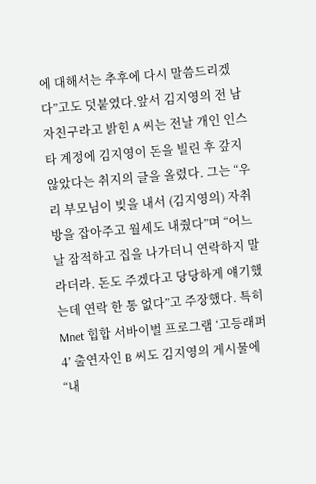에 대해서는 추후에 다시 말씀드리겠다”고도 덧붙였다.앞서 김지영의 전 남자친구라고 밝힌 A 씨는 전날 개인 인스타 계정에 김지영이 돈을 빌린 후 갚지 않았다는 취지의 글을 올렸다. 그는 “우리 부모님이 빚을 내서 (김지영의) 자취방을 잡아주고 월세도 내줬다”며 “어느 날 잠적하고 집을 나가더니 연락하지 말라더라. 돈도 주겠다고 당당하게 얘기했는데 연락 한 통 없다”고 주장했다. 특히 Mnet 힙합 서바이벌 프로그램 ‘고등래퍼4’ 출연자인 B 씨도 김지영의 게시물에 “내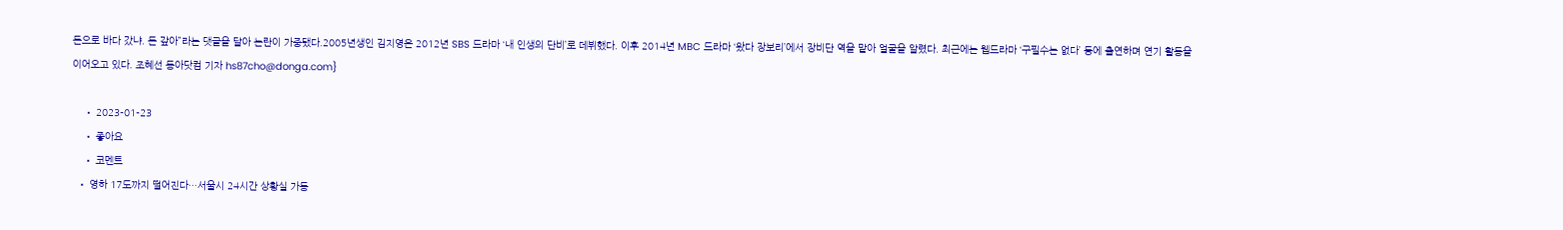돈으로 바다 갔냐. 돈 갚아”라는 댓글을 달아 논란이 가중됐다.2005년생인 김지영은 2012년 SBS 드라마 ‘내 인생의 단비’로 데뷔했다. 이후 2014년 MBC 드라마 ‘왔다 장보리’에서 장비단 역을 맡아 얼굴을 알렸다. 최근에는 웹드라마 ‘구필수는 없다’ 등에 출연하며 연기 활동을 이어오고 있다. 조혜선 동아닷컴 기자 hs87cho@donga.com}

    • 2023-01-23
    • 좋아요
    • 코멘트
  • 영하 17도까지 떨어진다…서울시 24시간 상황실 가동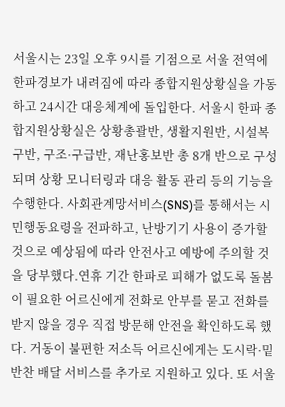서울시는 23일 오후 9시를 기점으로 서울 전역에 한파경보가 내려짐에 따라 종합지원상황실을 가동하고 24시간 대응체계에 돌입한다. 서울시 한파 종합지원상황실은 상황총괄반, 생활지원반, 시설복구반, 구조·구급반, 재난홍보반 총 8개 반으로 구성되며 상황 모니터링과 대응 활동 관리 등의 기능을 수행한다. 사회관계망서비스(SNS)를 통해서는 시민행동요령을 전파하고, 난방기기 사용이 증가할 것으로 예상됨에 따라 안전사고 예방에 주의할 것을 당부했다.연휴 기간 한파로 피해가 없도록 돌봄이 필요한 어르신에게 전화로 안부를 묻고 전화를 받지 않을 경우 직접 방문해 안전을 확인하도록 했다. 거동이 불편한 저소득 어르신에게는 도시락·밑반찬 배달 서비스를 추가로 지원하고 있다. 또 서울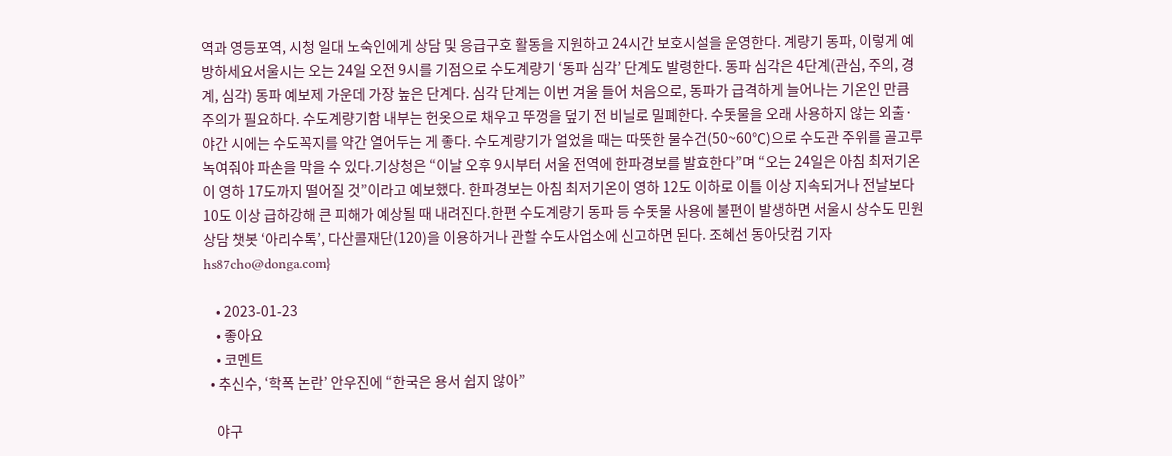역과 영등포역, 시청 일대 노숙인에게 상담 및 응급구호 활동을 지원하고 24시간 보호시설을 운영한다. 계량기 동파, 이렇게 예방하세요서울시는 오는 24일 오전 9시를 기점으로 수도계량기 ‘동파 심각’ 단계도 발령한다. 동파 심각은 4단계(관심, 주의, 경계, 심각) 동파 예보제 가운데 가장 높은 단계다. 심각 단계는 이번 겨울 들어 처음으로, 동파가 급격하게 늘어나는 기온인 만큼 주의가 필요하다. 수도계량기함 내부는 헌옷으로 채우고 뚜껑을 덮기 전 비닐로 밀폐한다. 수돗물을 오래 사용하지 않는 외출·야간 시에는 수도꼭지를 약간 열어두는 게 좋다. 수도계량기가 얼었을 때는 따뜻한 물수건(50~60℃)으로 수도관 주위를 골고루 녹여줘야 파손을 막을 수 있다.기상청은 “이날 오후 9시부터 서울 전역에 한파경보를 발효한다”며 “오는 24일은 아침 최저기온이 영하 17도까지 떨어질 것”이라고 예보했다. 한파경보는 아침 최저기온이 영하 12도 이하로 이틀 이상 지속되거나 전날보다 10도 이상 급하강해 큰 피해가 예상될 때 내려진다.한편 수도계량기 동파 등 수돗물 사용에 불편이 발생하면 서울시 상수도 민원상담 챗봇 ‘아리수톡’, 다산콜재단(120)을 이용하거나 관할 수도사업소에 신고하면 된다. 조혜선 동아닷컴 기자 hs87cho@donga.com}

    • 2023-01-23
    • 좋아요
    • 코멘트
  • 추신수, ‘학폭 논란’ 안우진에 “한국은 용서 쉽지 않아”

    야구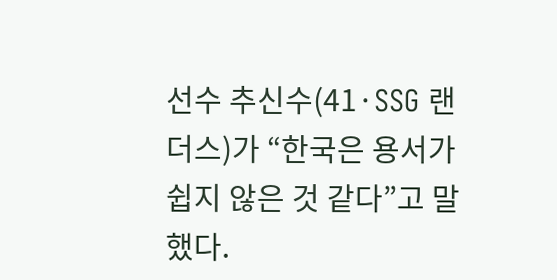선수 추신수(41·SSG 랜더스)가 “한국은 용서가 쉽지 않은 것 같다”고 말했다.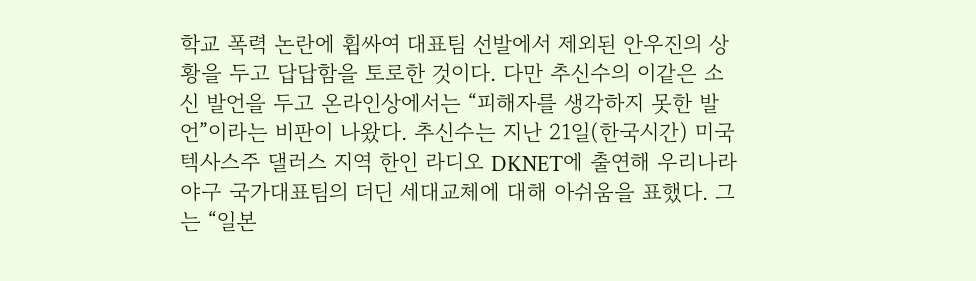학교 폭력 논란에 휩싸여 대표팀 선발에서 제외된 안우진의 상황을 두고 답답함을 토로한 것이다. 다만 추신수의 이같은 소신 발언을 두고 온라인상에서는 “피해자를 생각하지 못한 발언”이라는 비판이 나왔다. 추신수는 지난 21일(한국시간) 미국 텍사스주 댈러스 지역 한인 라디오 DKNET에 출연해 우리나라 야구 국가대표팀의 더딘 세대교체에 대해 아쉬움을 표했다. 그는 “일본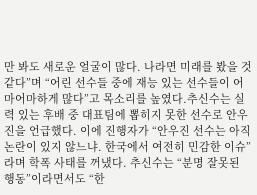만 봐도 새로운 얼굴이 많다. 나라면 미래를 봤을 것 같다”며 “어린 선수들 중에 재능 있는 선수들이 어마어마하게 많다”고 목소리를 높였다.추신수는 실력 있는 후배 중 대표팀에 뽑히지 못한 선수로 안우진을 언급했다. 이에 진행자가 “안우진 선수는 아직 논란이 있지 않느냐. 한국에서 여전히 민감한 이슈”라며 학폭 사태를 꺼냈다. 추신수는 “분명 잘못된 행동”이라면서도 “한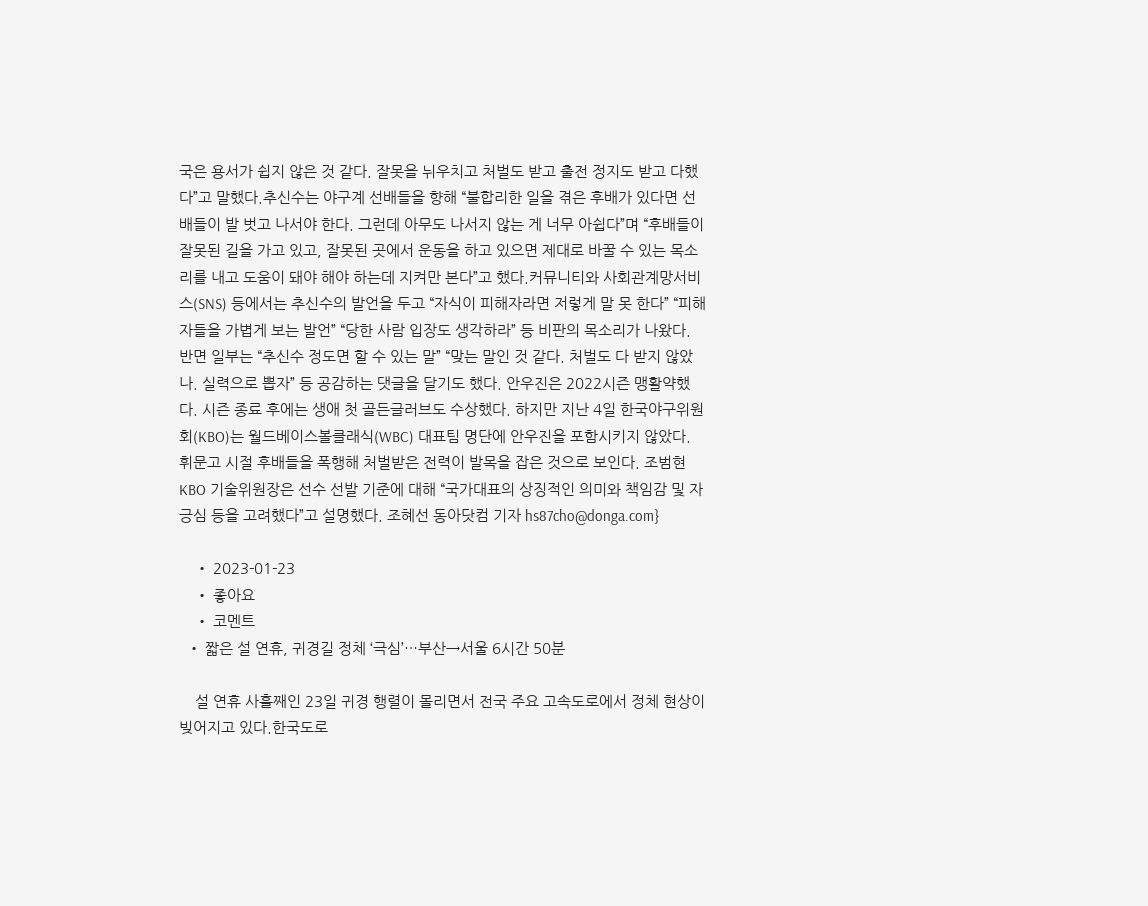국은 용서가 쉽지 않은 것 같다. 잘못을 뉘우치고 처벌도 받고 출전 정지도 받고 다했다”고 말했다.추신수는 야구계 선배들을 향해 “불합리한 일을 겪은 후배가 있다면 선배들이 발 벗고 나서야 한다. 그런데 아무도 나서지 않는 게 너무 아쉽다”며 “후배들이 잘못된 길을 가고 있고, 잘못된 곳에서 운동을 하고 있으면 제대로 바꿀 수 있는 목소리를 내고 도움이 돼야 해야 하는데 지켜만 본다”고 했다.커뮤니티와 사회관계망서비스(SNS) 등에서는 추신수의 발언을 두고 “자식이 피해자라면 저렇게 말 못 한다” “피해자들을 가볍게 보는 발언” “당한 사람 입장도 생각하라” 등 비판의 목소리가 나왔다. 반면 일부는 “추신수 정도면 할 수 있는 말” “맞는 말인 것 같다. 처벌도 다 받지 않았나. 실력으로 뽑자” 등 공감하는 댓글을 달기도 했다. 안우진은 2022시즌 맹활약했다. 시즌 종료 후에는 생애 첫 골든글러브도 수상했다. 하지만 지난 4일 한국야구위원회(KBO)는 월드베이스볼클래식(WBC) 대표팀 명단에 안우진을 포함시키지 않았다. 휘문고 시절 후배들을 폭행해 처벌받은 전력이 발목을 잡은 것으로 보인다. 조범현 KBO 기술위원장은 선수 선발 기준에 대해 “국가대표의 상징적인 의미와 책임감 및 자긍심 등을 고려했다”고 설명했다. 조혜선 동아닷컴 기자 hs87cho@donga.com}

    • 2023-01-23
    • 좋아요
    • 코멘트
  • 짧은 설 연휴, 귀경길 정체 ‘극심’…부산→서울 6시간 50분

    설 연휴 사흘째인 23일 귀경 행렬이 몰리면서 전국 주요 고속도로에서 정체 현상이 빚어지고 있다.한국도로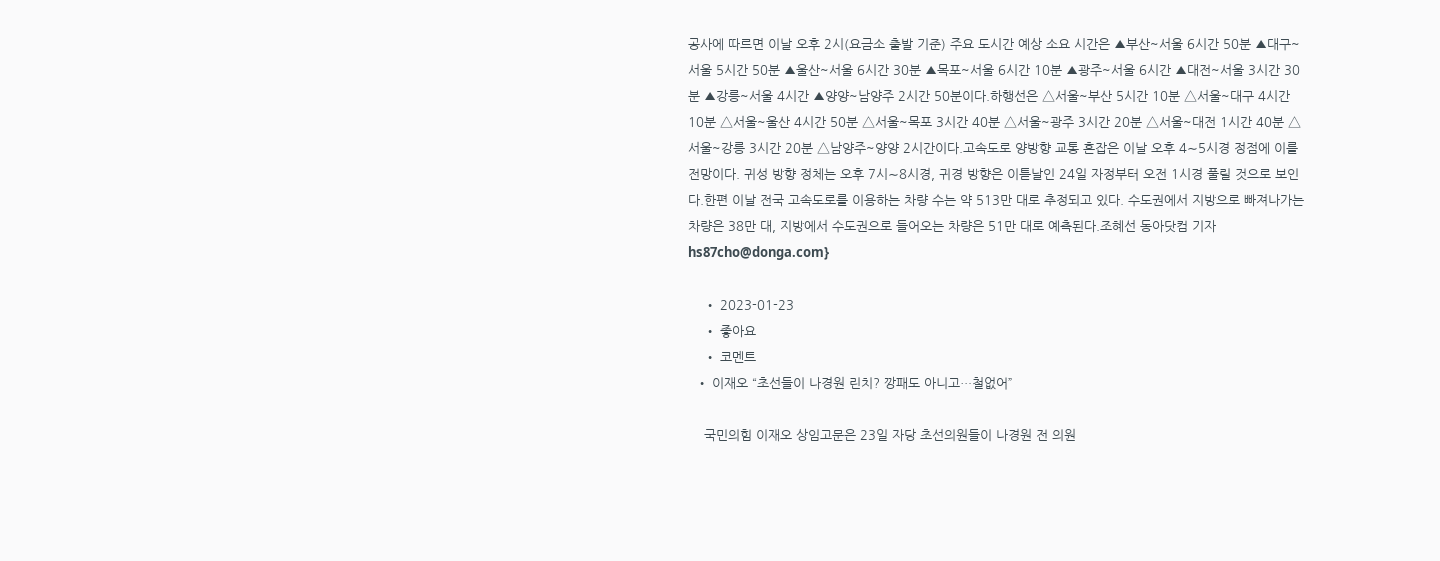공사에 따르면 이날 오후 2시(요금소 출발 기준) 주요 도시간 예상 소요 시간은 ▲부산~서울 6시간 50분 ▲대구~서울 5시간 50분 ▲울산~서울 6시간 30분 ▲목포~서울 6시간 10분 ▲광주~서울 6시간 ▲대전~서울 3시간 30분 ▲강릉~서울 4시간 ▲양양~남양주 2시간 50분이다.하행선은 △서울~부산 5시간 10분 △서울~대구 4시간 10분 △서울~울산 4시간 50분 △서울~목포 3시간 40분 △서울~광주 3시간 20분 △서울~대전 1시간 40분 △서울~강릉 3시간 20분 △남양주~양양 2시간이다.고속도로 양방향 교통 혼잡은 이날 오후 4∼5시경 정점에 이를 전망이다. 귀성 방향 정체는 오후 7시∼8시경, 귀경 방향은 이튿날인 24일 자정부터 오전 1시경 풀릴 것으로 보인다.한편 이날 전국 고속도로를 이용하는 차량 수는 약 513만 대로 추정되고 있다. 수도권에서 지방으로 빠져나가는 차량은 38만 대, 지방에서 수도권으로 들어오는 차량은 51만 대로 예측된다.조혜선 동아닷컴 기자 hs87cho@donga.com}

    • 2023-01-23
    • 좋아요
    • 코멘트
  • 이재오 “초선들이 나경원 린치? 깡패도 아니고…철없어”

    국민의힘 이재오 상임고문은 23일 자당 초선의원들이 나경원 전 의원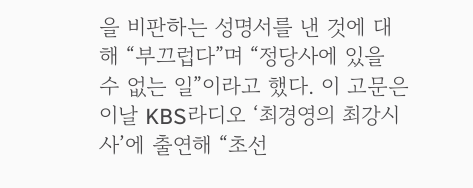을 비판하는 성명서를 낸 것에 대해 “부끄럽다”며 “정당사에 있을 수 없는 일”이라고 했다. 이 고문은 이날 KBS라디오 ‘최경영의 최강시사’에 출연해 “초선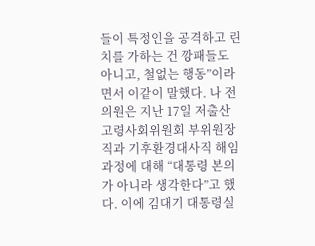들이 특정인을 공격하고 린치를 가하는 건 깡패들도 아니고, 철없는 행동”이라면서 이같이 말했다. 나 전 의원은 지난 17일 저출산고령사회위원회 부위원장직과 기후환경대사직 해임 과정에 대해 “대통령 본의가 아니라 생각한다”고 했다. 이에 김대기 대통령실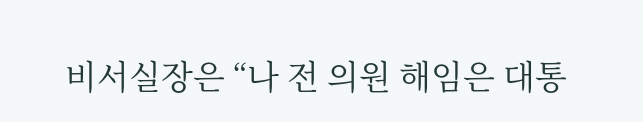비서실장은 “나 전 의원 해임은 대통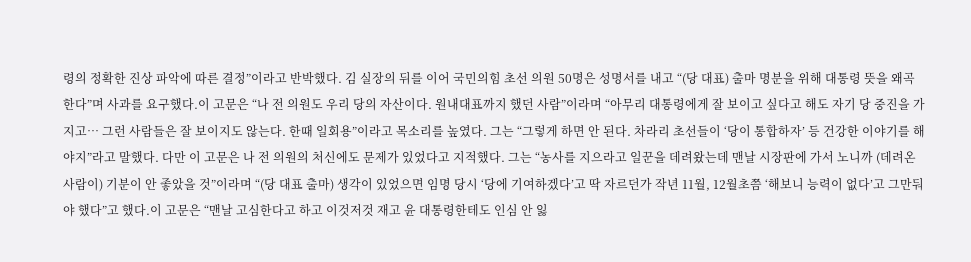령의 정확한 진상 파악에 따른 결정”이라고 반박했다. 김 실장의 뒤를 이어 국민의힘 초선 의원 50명은 성명서를 내고 “(당 대표) 출마 명분을 위해 대통령 뜻을 왜곡한다”며 사과를 요구했다.이 고문은 “나 전 의원도 우리 당의 자산이다. 원내대표까지 했던 사람”이라며 “아무리 대통령에게 잘 보이고 싶다고 해도 자기 당 중진을 가지고… 그런 사람들은 잘 보이지도 않는다. 한때 일회용”이라고 목소리를 높였다. 그는 “그렇게 하면 안 된다. 차라리 초선들이 ‘당이 통합하자’ 등 건강한 이야기를 해야지”라고 말했다. 다만 이 고문은 나 전 의원의 처신에도 문제가 있었다고 지적했다. 그는 “농사를 지으라고 일꾼을 데려왔는데 맨날 시장판에 가서 노니까 (데려온 사람이) 기분이 안 좋았을 것”이라며 “(당 대표 출마) 생각이 있었으면 임명 당시 ‘당에 기여하겠다’고 딱 자르던가 작년 11월, 12월초쯤 ‘해보니 능력이 없다’고 그만둬야 했다”고 했다.이 고문은 “맨날 고심한다고 하고 이것저것 재고 윤 대통령한테도 인심 안 잃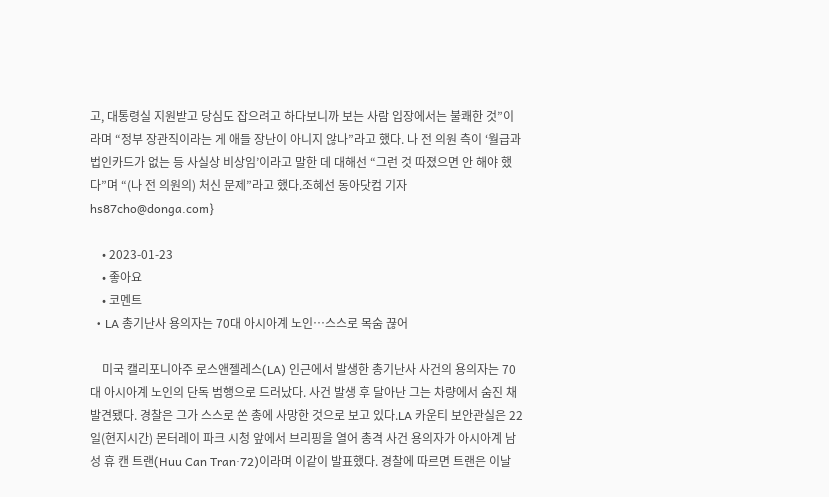고, 대통령실 지원받고 당심도 잡으려고 하다보니까 보는 사람 입장에서는 불쾌한 것”이라며 “정부 장관직이라는 게 애들 장난이 아니지 않나”라고 했다. 나 전 의원 측이 ‘월급과 법인카드가 없는 등 사실상 비상임’이라고 말한 데 대해선 “그런 것 따졌으면 안 해야 했다”며 “(나 전 의원의) 처신 문제”라고 했다.조혜선 동아닷컴 기자 hs87cho@donga.com}

    • 2023-01-23
    • 좋아요
    • 코멘트
  • LA 총기난사 용의자는 70대 아시아계 노인…스스로 목숨 끊어

    미국 캘리포니아주 로스앤젤레스(LA) 인근에서 발생한 총기난사 사건의 용의자는 70대 아시아계 노인의 단독 범행으로 드러났다. 사건 발생 후 달아난 그는 차량에서 숨진 채 발견됐다. 경찰은 그가 스스로 쏜 총에 사망한 것으로 보고 있다.LA 카운티 보안관실은 22일(현지시간) 몬터레이 파크 시청 앞에서 브리핑을 열어 총격 사건 용의자가 아시아계 남성 휴 캔 트랜(Huu Can Tran·72)이라며 이같이 발표했다. 경찰에 따르면 트랜은 이날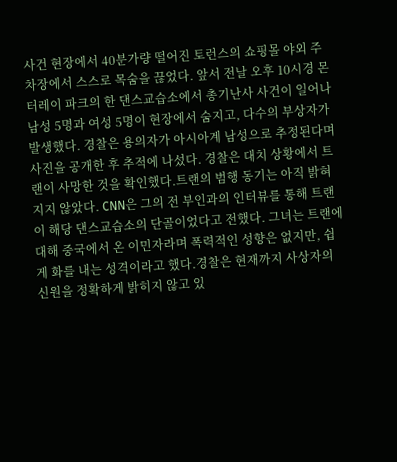사건 현장에서 40분가량 떨어진 토런스의 쇼핑몰 야외 주차장에서 스스로 목숨을 끊었다. 앞서 전날 오후 10시경 몬터레이 파크의 한 댄스교습소에서 총기난사 사건이 일어나 남성 5명과 여성 5명이 현장에서 숨지고, 다수의 부상자가 발생했다. 경찰은 용의자가 아시아계 남성으로 추정된다며 사진을 공개한 후 추적에 나섰다. 경찰은 대치 상황에서 트랜이 사망한 것을 확인했다.트랜의 범행 동기는 아직 밝혀지지 않았다. CNN은 그의 전 부인과의 인터뷰를 통해 트랜이 해당 댄스교습소의 단골이었다고 전했다. 그녀는 트랜에 대해 중국에서 온 이민자라며 폭력적인 성향은 없지만, 쉽게 화를 내는 성격이라고 했다.경찰은 현재까지 사상자의 신원을 정확하게 밝히지 않고 있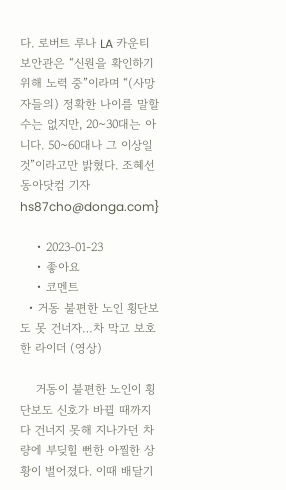다. 로버트 루나 LA 카운티 보안관은 “신원을 확인하기 위해 노력 중”이라며 “(사망자들의) 정확한 나이를 말할 수는 없지만, 20~30대는 아니다. 50~60대나 그 이상일 것”이라고만 밝혔다. 조혜선 동아닷컴 기자 hs87cho@donga.com}

    • 2023-01-23
    • 좋아요
    • 코멘트
  • 거동 불편한 노인 횡단보도 못 건너자…차 막고 보호한 라이더 (영상)

    거동이 불편한 노인이 횡단보도 신호가 바뀔 때까지 다 건너지 못해 지나가던 차량에 부딪힐 뻔한 아찔한 상황이 벌어졌다. 이때 배달기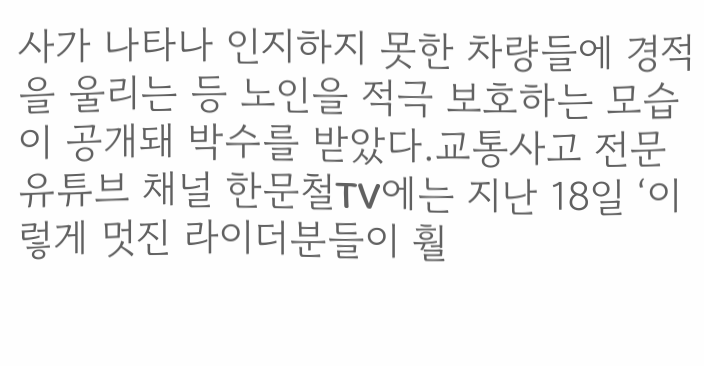사가 나타나 인지하지 못한 차량들에 경적을 울리는 등 노인을 적극 보호하는 모습이 공개돼 박수를 받았다.교통사고 전문 유튜브 채널 한문철TV에는 지난 18일 ‘이렇게 멋진 라이더분들이 훨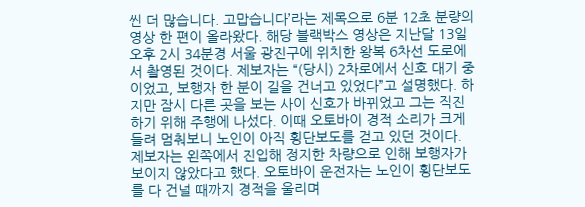씬 더 많습니다. 고맙습니다’라는 제목으로 6분 12초 분량의 영상 한 편이 올라왔다. 해당 블랙박스 영상은 지난달 13일 오후 2시 34분경 서울 광진구에 위치한 왕복 6차선 도로에서 촬영된 것이다. 제보자는 “(당시) 2차로에서 신호 대기 중이었고, 보행자 한 분이 길을 건너고 있었다”고 설명했다. 하지만 잠시 다른 곳을 보는 사이 신호가 바뀌었고 그는 직진하기 위해 주행에 나섰다. 이때 오토바이 경적 소리가 크게 들려 멈춰보니 노인이 아직 횡단보도를 걷고 있던 것이다. 제보자는 왼쪽에서 진입해 정지한 차량으로 인해 보행자가 보이지 않았다고 했다. 오토바이 운전자는 노인이 횡단보도를 다 건널 때까지 경적을 울리며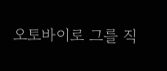오토바이로 그를 직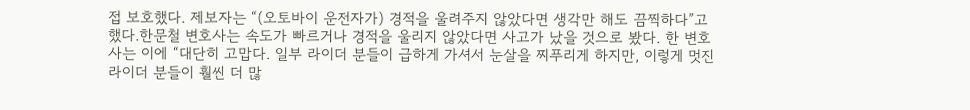접 보호했다. 제보자는 “(오토바이 운전자가) 경적을 울려주지 않았다면 생각만 해도 끔찍하다”고 했다.한문철 변호사는 속도가 빠르거나 경적을 울리지 않았다면 사고가 났을 것으로 봤다. 한 변호사는 이에 “대단히 고맙다. 일부 라이더 분들이 급하게 가셔서 눈살을 찌푸리게 하지만, 이렇게 멋진 라이더 분들이 훨씬 더 많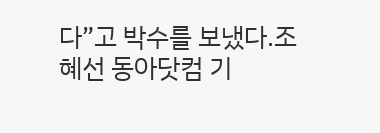다”고 박수를 보냈다.조혜선 동아닷컴 기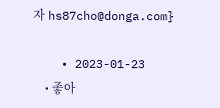자 hs87cho@donga.com}

    • 2023-01-23
    • 좋아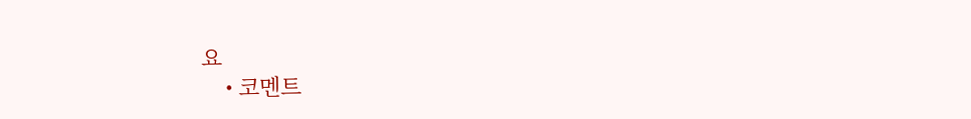요
    • 코멘트